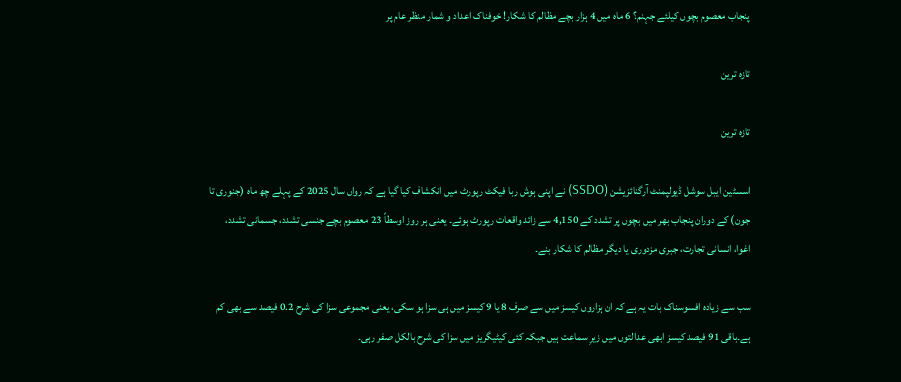پنجاب معصوم بچوں کیلئے جہنم؟ 6 ماہ میں 4 ہزار بچے مظالم کا شکار! خوفناک اعداد و شمار منظر عام پر

تازہ ترین

تازہ ترین

اسسٹین ایبل سوشل ڈیولپمنٹ آرگنائزیشن (SSDO) نے اپنی ہوش ربا فیکٹ رپورٹ میں انکشاف کیا گیا ہے کہ رواں سال 2025 کے پہلے چھ ماہ (جنوری تا جون) کے دوران پنجاب بھر میں بچوں پر تشدد کے 4,150 سے زائد واقعات رپورٹ ہوئے۔ یعنی ہر روز اوسطاً 23 معصوم بچے جنسی تشدد، جسمانی تشدد، اغوا، انسانی تجارت، جبری مزدوری یا دیگر مظالم کا شکار بنے۔

سب سے زیادہ افسوسناک بات یہ ہے کہ ان ہزاروں کیسز میں سے صرف 8 یا 9 کیسز میں ہی سزا ہو سکی، یعنی مجموعی سزا کی شرح 0.2 فیصد سے بھی کم ہے۔باقی 91 فیصد کیسز ابھی عدالتوں میں زیرِ سماعت ہیں جبکہ کئی کیٹیگریز میں سزا کی شرح بالکل صفر رہی۔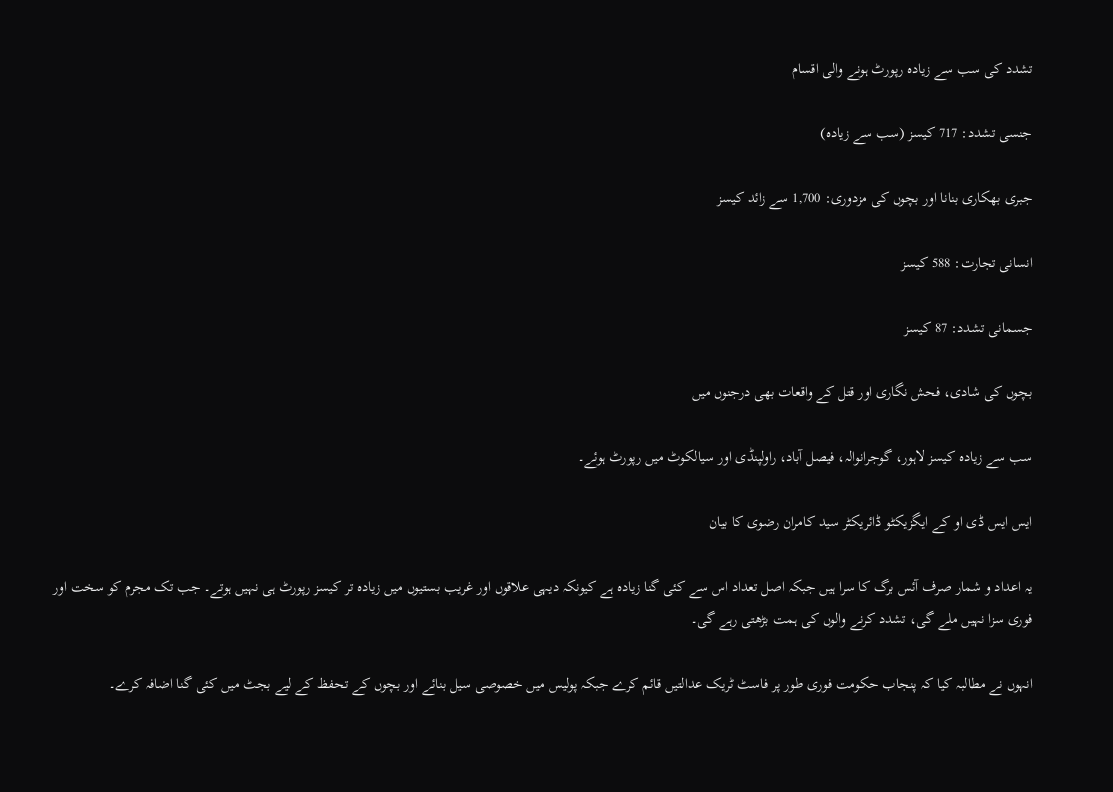تشدد کی سب سے زیادہ رپورٹ ہونے والی اقسام

جنسی تشدد: 717 کیسز (سب سے زیادہ)

جبری بھکاری بنانا اور بچوں کی مزدوری: 1,700 سے زائد کیسز

انسانی تجارت: 588 کیسز

جسمانی تشدد: 87 کیسز

بچوں کی شادی، فحش نگاری اور قتل کے واقعات بھی درجنوں میں

سب سے زیادہ کیسز لاہور، گوجرانوالہ، فیصل آباد، راولپنڈی اور سیالکوٹ میں رپورٹ ہوئے۔

ایس ایس ڈی او کے ایگزیکٹو ڈائریکٹر سید کامران رضوی کا بیان

یہ اعداد و شمار صرف آئس برگ کا سرا ہیں جبکہ اصل تعداد اس سے کئی گنا زیادہ ہے کیونکہ دیہی علاقوں اور غریب بستیوں میں زیادہ تر کیسز رپورٹ ہی نہیں ہوتے۔ جب تک مجرم کو سخت اور فوری سزا نہیں ملے گی، تشدد کرنے والوں کی ہمت بڑھتی رہے گی۔

انہوں نے مطالبہ کیا کہ پنجاب حکومت فوری طور پر فاسٹ ٹریک عدالتیں قائم کرے جبکہ پولیس میں خصوصی سیل بنائے اور بچوں کے تحفظ کے لیے بجٹ میں کئی گنا اضافہ کرے۔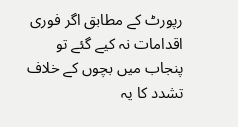رپورٹ کے مطابق اگر فوری اقدامات نہ کیے گئے تو پنجاب میں بچوں کے خلاف تشدد کا یہ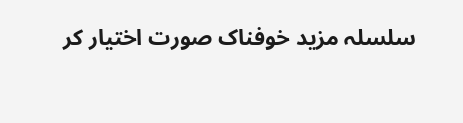سلسلہ مزید خوفناک صورت اختیار کر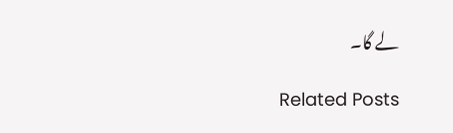لے گا۔

Related Posts